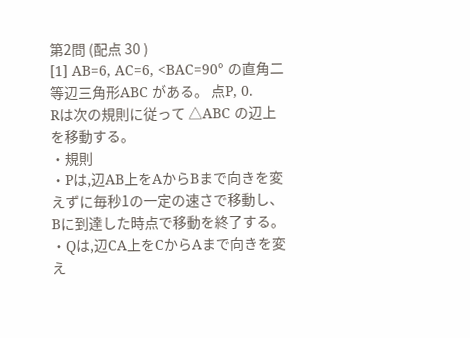第2問 (配点 30 )
[1] AB=6, AC=6, <BAC=90° の直角二等辺三角形ABC がある。 点P, 0.
Rは次の規則に従って △ABC の辺上を移動する。
・規則
・Pは,辺AB上をAからBまで向きを変えずに毎秒1の一定の速さで移動し、
Bに到達した時点で移動を終了する。
・Qは,辺CA上をCからAまで向きを変え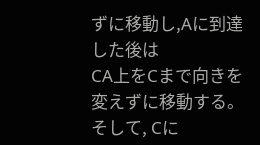ずに移動し,Aに到達した後は
CA上をCまで向きを変えずに移動する。 そして, Cに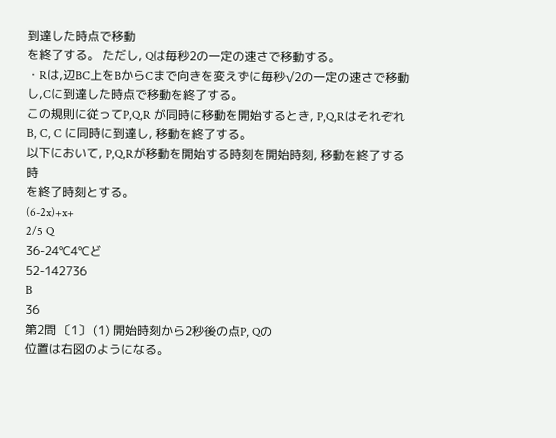到達した時点で移動
を終了する。 ただし, Qは毎秒2の一定の速さで移動する。
・Rは,辺BC上をBからCまで向きを変えずに毎秒√2の一定の速さで移動
し,Cに到達した時点で移動を終了する。
この規則に従ってP,Q,R が同時に移動を開始するとき, P,Q,Rはそれぞれ
B, C, C に同時に到達し, 移動を終了する。
以下において, P,Q,Rが移動を開始する時刻を開始時刻, 移動を終了する時
を終了時刻とする。
(6-2x)+x+
2/5 Q
36-24℃4℃ど
52-142736
B
36
第2問 〔1〕 (1) 開始時刻から2秒後の点P, Qの
位置は右図のようになる。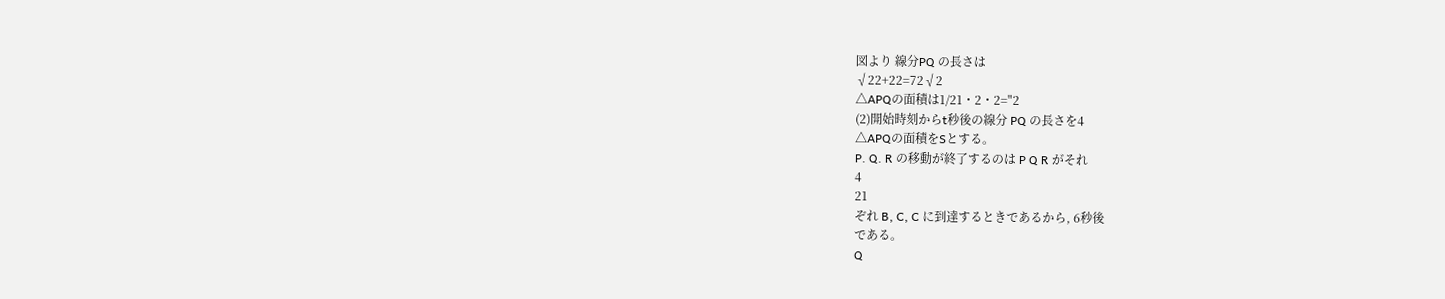図より 線分PQ の長さは
√22+22=72√2
△APQの面積は1/21・2・2="2
(2)開始時刻からt秒後の線分 PQ の長さを4
△APQの面積をSとする。
P. Q. R の移動が終了するのは P Q R がそれ
4
21
ぞれ B, C, C に到達するときであるから, 6秒後
である。
Q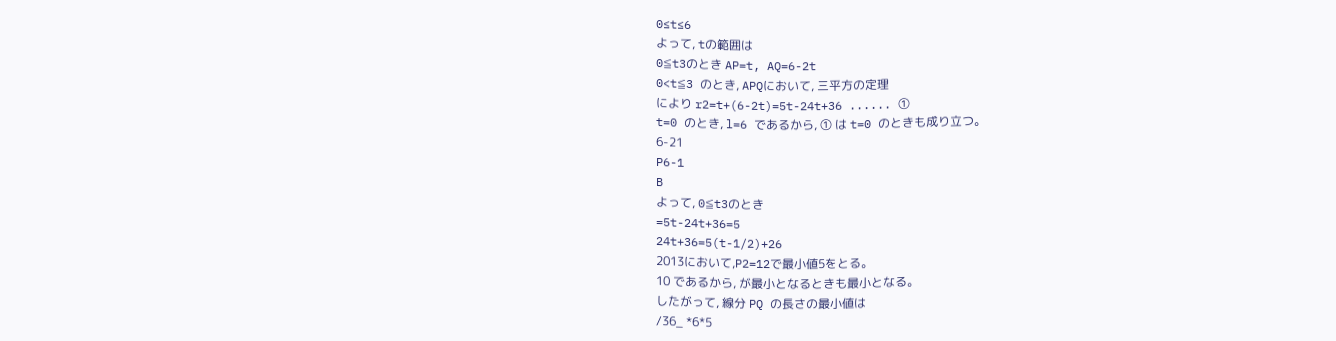0≤t≤6
よって, tの範囲は
0≦t3のとき AP=t, AQ=6-2t
0<t≦3 のとき, APQにおいて, 三平方の定理
により r2=t+(6-2t)=5t-24t+36 ...... ①
t=0 のとき, l=6 であるから, ① は t=0 のときも成り立つ。
6-21
P6-1
B
よって, 0≦t3のとき
=5t-24t+36=5
24t+36=5(t-1/2)+26
2013において,P2=12で最小値5をとる。
10 であるから, が最小となるときも最小となる。
したがって, 線分 PQ の長さの最小値は
/36_ *6*5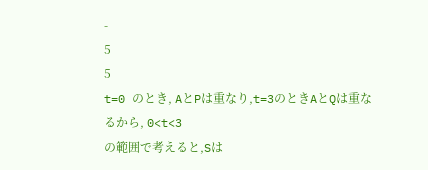-
5
5
t=0 のとき, AとPは重なり,t=3のときAとQは重なるから, 0<t<3
の範囲で考えると,Sは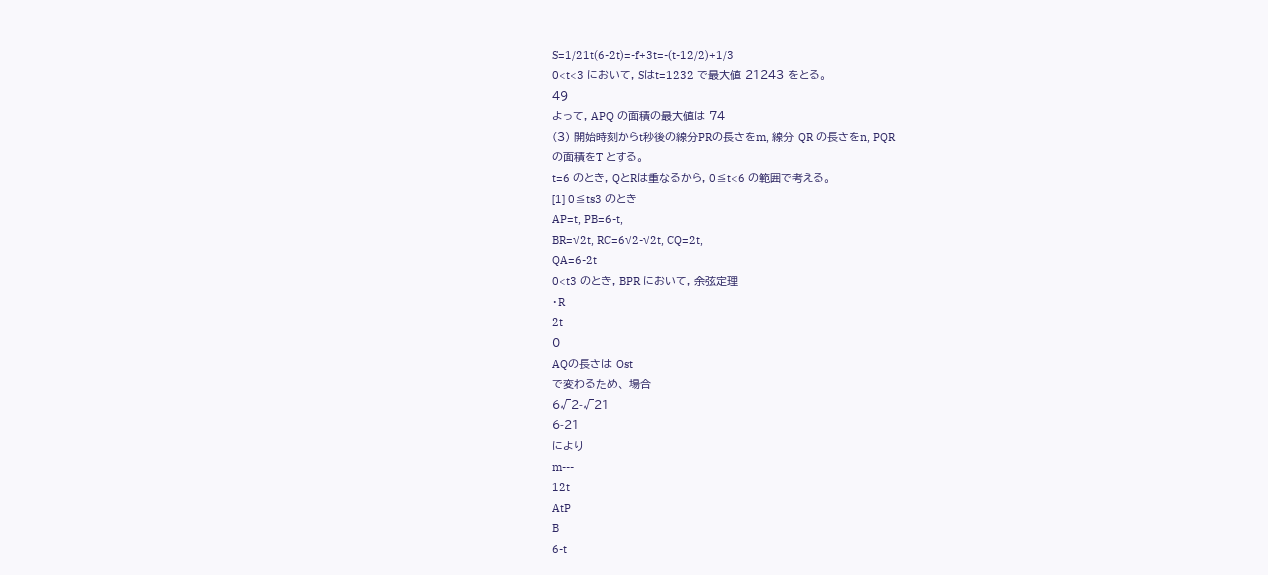S=1/21t(6-2t)=-f+3t=-(t-12/2)+1/3
0<t<3 において, Sはt=1232 で最大値 21243 をとる。
49
よって, APQ の面積の最大値は 74
(3) 開始時刻からt秒後の線分PRの長さをm, 線分 QR の長さをn, PQR
の面積をT とする。
t=6 のとき, QとRは重なるから, 0≦t<6 の範囲で考える。
[1] 0≦ts3 のとき
AP=t, PB=6-t,
BR=√2t, RC=6√2-√2t, CQ=2t,
QA=6-2t
0<t3 のとき, BPR において, 余弦定理
・R
2t
0
AQの長さは Ost
で変わるため、 場合
6√2-√21
6-21
により
m---
12t
AtP
B
6-t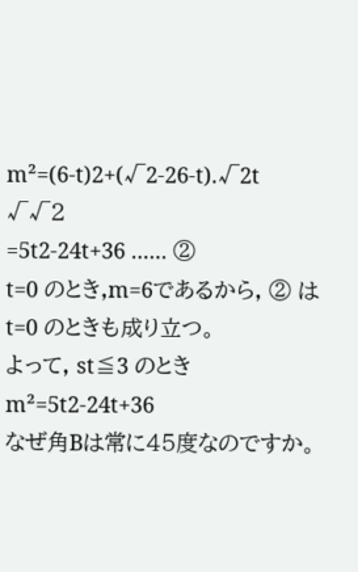m²=(6-t)2+(√2-26-t).√2t
√√2
=5t2-24t+36 ...... ②
t=0 のとき,m=6であるから, ② は t=0 のときも成り立つ。
よって, st≦3 のとき m²=5t2-24t+36
なぜ角Bは常に45度なのですか。